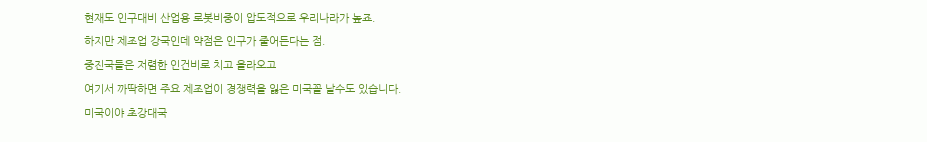현재도 인구대비 산업용 로봇비중이 압도적으로 우리나라가 높죠.
하지만 제조업 강국인데 약점은 인구가 줄어든다는 점.
중진국들은 저렴한 인건비로 치고 올라오고
여기서 까딱하면 주요 제조업이 경쟁력을 잃은 미국꼴 날수도 있습니다.
미국이야 초강대국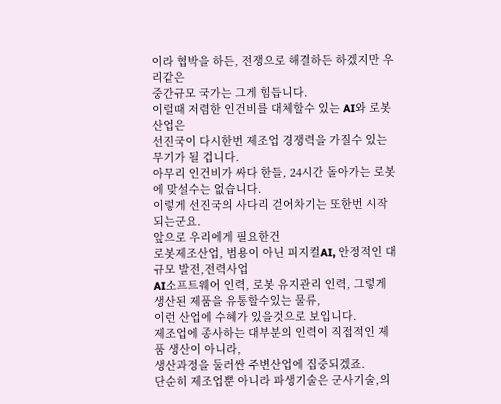이라 협박을 하든, 전쟁으로 해결하든 하겠지만 우리같은
중간규모 국가는 그게 힘듭니다.
이럴때 저렴한 인건비를 대체할수 있는 AI와 로봇산업은
선진국이 다시한번 제조업 경쟁력을 가질수 있는 무기가 될 겁니다.
아무리 인건비가 싸다 한들, 24시간 돌아가는 로봇에 맞설수는 없습니다.
이렇게 선진국의 사다리 걷어차기는 또한번 시작 되는군요.
앞으로 우리에게 필요한건
로봇제조산업, 범용이 아닌 피지컬AI, 안정적인 대규모 발전,전력사업
AI소프트웨어 인력, 로봇 유지관리 인력, 그렇게 생산된 제품을 유통할수있는 물류,
이런 산업에 수혜가 있을것으로 보입니다.
제조업에 종사하는 대부분의 인력이 직접적인 제품 생산이 아니라,
생산과정을 둘러싼 주변산업에 집중되겠죠.
단순히 제조업뿐 아니라 파생기술은 군사기술,의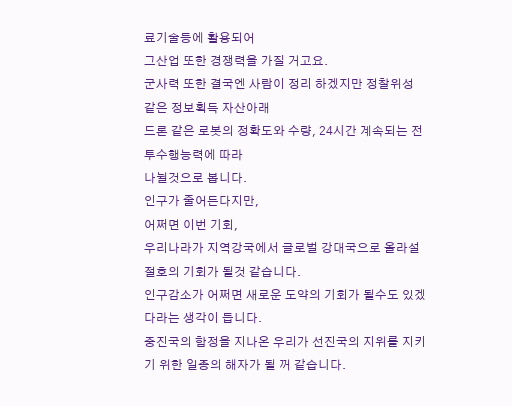료기술등에 활용되어
그산업 또한 경쟁력을 가질 거고요.
군사력 또한 결국엔 사람이 정리 하겠지만 정찰위성 같은 정보획득 자산아래
드론 같은 로봇의 정확도와 수량, 24시간 계속되는 전투수행능력에 따라
나뉠것으로 봅니다.
인구가 줄어든다지만,
어쩌면 이번 기회,
우리나라가 지역강국에서 글로벌 강대국으로 올라설
절호의 기회가 될것 같습니다.
인구감소가 어쩌면 새로운 도약의 기회가 될수도 있겠다라는 생각이 듭니다.
중진국의 함정을 지나온 우리가 선진국의 지위를 지키기 위한 일종의 해자가 될 꺼 같습니다.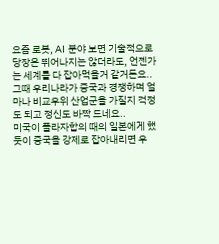요즘 로봇, AI 분야 보면 기술적으로 당장은 뛰어나지는 않더라도, 언젠가는 세계를 다 잡아먹을거 같거든요..
그때 우리나라가 중국과 경쟁하며 얼마나 비교우위 산업군을 가질지 걱정도 되고 정신도 바짝 드네요..
미국이 플라자합의 때의 일본에게 했듯이 중국을 강제로 잡아내리면 우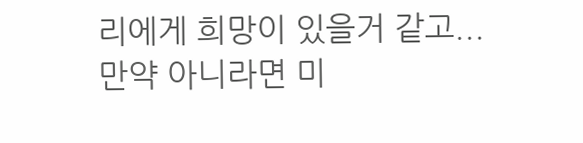리에게 희망이 있을거 같고...
만약 아니라면 미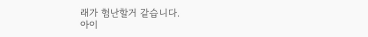래가 험난할거 같습니다.
아이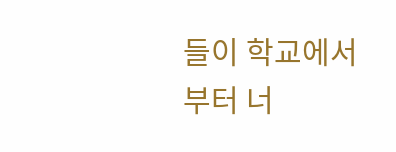들이 학교에서부터 너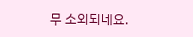무 소외되네요.